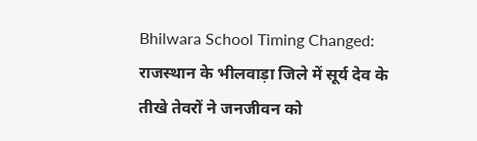Bhilwara School Timing Changed: राजस्थान के भीलवाड़ा जिले में सूर्य देव के तीखे तेवरों ने जनजीवन को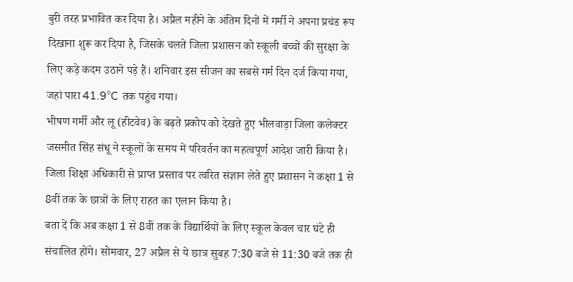बुरी तरह प्रभावित कर दिया है। अप्रैल महीने के अंतिम दिनों में गर्मी ने अपना प्रचंड रूप दिखाना शुरू कर दिया है, जिसके चलते जिला प्रशासन को स्कूली बच्चों की सुरक्षा के लिए कड़े कदम उठाने पड़े हैं। शनिवार इस सीजन का सबसे गर्म दिन दर्ज किया गया, जहां पारा 41.9°C तक पहुंच गया।
भीषण गर्मी और लू (हीटवेव) के बढ़ते प्रकोप को देखते हुए भीलवाड़ा जिला कलेक्टर जसमीत सिंह संधू ने स्कूलों के समय में परिवर्तन का महत्वपूर्ण आदेश जारी किया है। जिला शिक्षा अधिकारी से प्राप्त प्रस्ताव पर त्वरित संज्ञान लेते हुए प्रशासन ने कक्षा 1 से 8वीं तक के छात्रों के लिए राहत का एलान किया है।
बता दें कि अब कक्षा 1 से 8वीं तक के विद्यार्थियों के लिए स्कूल केवल चार घंटे ही संचालित होंगे। सोमवार, 27 अप्रैल से ये छात्र सुबह 7:30 बजे से 11:30 बजे तक ही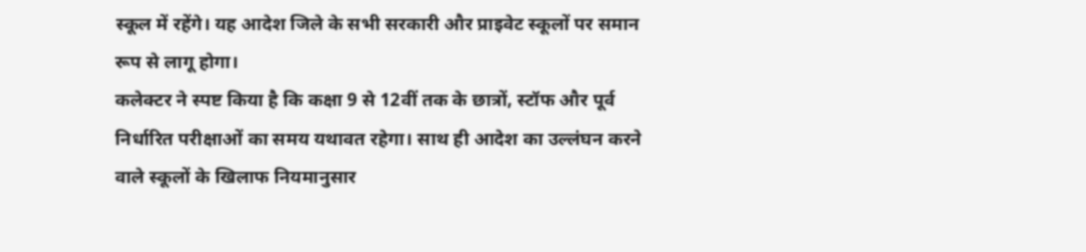स्कूल में रहेंगे। यह आदेश जिले के सभी सरकारी और प्राइवेट स्कूलों पर समान रूप से लागू होगा।
कलेक्टर ने स्पष्ट किया है कि कक्षा 9 से 12वीं तक के छात्रों, स्टॉफ और पूर्व निर्धारित परीक्षाओं का समय यथावत रहेगा। साथ ही आदेश का उल्लंघन करने वाले स्कूलों के खिलाफ नियमानुसार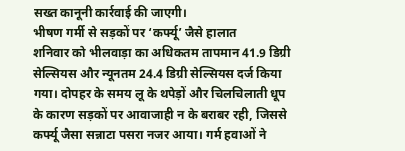सख्त कानूनी कार्रवाई की जाएगी।
भीषण गर्मी से सड़कों पर ‘कर्फ्यू’ जैसे हालात
शनिवार को भीलवाड़ा का अधिकतम तापमान 41.9 डिग्री सेल्सियस और न्यूनतम 24.4 डिग्री सेल्सियस दर्ज किया गया। दोपहर के समय लू के थपेड़ों और चिलचिलाती धूप के कारण सड़कों पर आवाजाही न के बराबर रही, जिससे कर्फ्यू जैसा सन्नाटा पसरा नजर आया। गर्म हवाओं ने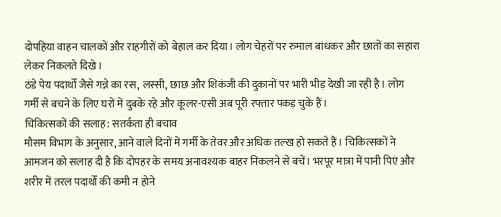दोपहिया वाहन चालकों और राहगीरों को बेहाल कर दिया। लोग चेहरों पर रुमाल बांधकर और छातों का सहारा लेकर निकलते दिखे।
ठंडे पेय पदार्थों जैसे गन्ने का रस, लस्सी, छाछ और शिकंजी की दुकानों पर भारी भीड़ देखी जा रही है। लोग गर्मी से बचने के लिए घरों में दुबके रहे और कूलर-एसी अब पूरी रफ्तार पकड़ चुके हैं।
चिकित्सकों की सलाह: सतर्कता ही बचाव
मौसम विभाग के अनुसार, आने वाले दिनों में गर्मी के तेवर और अधिक तल्ख हो सकते हैं। चिकित्सकों ने आमजन को सलाह दी है कि दोपहर के समय अनावश्यक बाहर निकलने से बचें। भरपूर मात्रा में पानी पिएं और शरीर में तरल पदार्थों की कमी न होने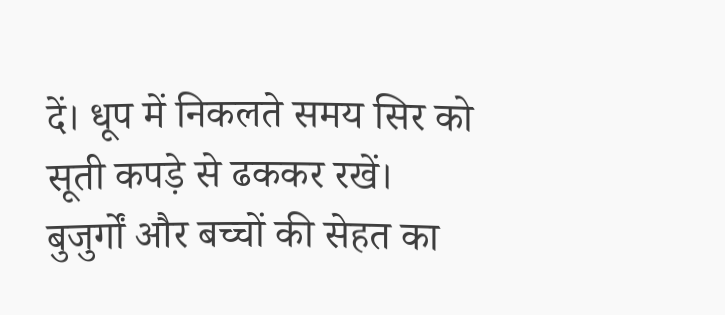दें। धूप में निकलते समय सिर को सूती कपड़े से ढककर रखें।
बुजुर्गों और बच्चों की सेहत का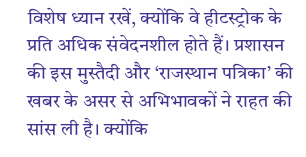विशेष ध्यान रखें, क्योंकि वे हीटस्ट्रोक के प्रति अधिक संवेदनशील होते हैं। प्रशासन की इस मुस्तैदी और ‘राजस्थान पत्रिका’ की खबर के असर से अभिभावकों ने राहत की सांस ली है। क्योंकि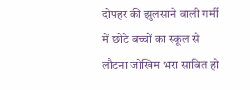दोपहर की झुलसाने वाली गर्मी में छोटे बच्चों का स्कूल से लौटना जोखिम भरा साबित हो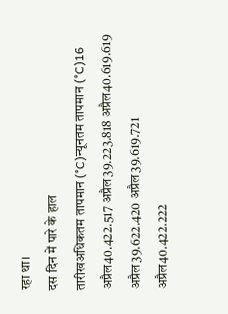रहा था।
दस दिन में पारे के हाल
तारीखअधिकतम तापमान (°C)न्यूनतम तापमान (°C)16 अप्रैल40.422.517 अप्रैल39.223.818 अप्रैल40.619.619 अप्रैल39.622.420 अप्रैल39.619.721 अप्रैल40.422.222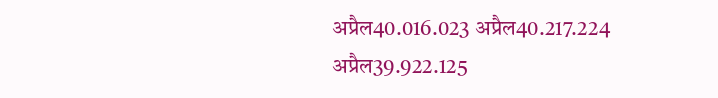अप्रैल40.016.023 अप्रैल40.217.224 अप्रैल39.922.125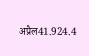अप्रैल41.924.4